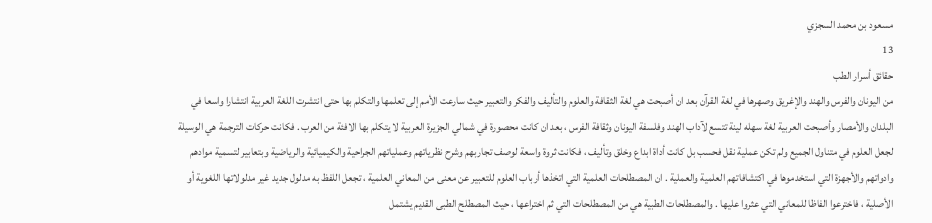مسعود بن محمد السجزي
13
حقائق أسرار الطب
من اليونان والفرس والهند والإغريق وصهرها في لغة القرآن بعد ان أصبحت هي لغة الثقافة والعلوم والتأليف والفكر والتعبير حيث سارعت الأمم إلى تعلمها والتكلم بها حتى انتشرت اللغة العربية انتشارا واسعا في البلدان والأمصار وأصبحت العربية لغة سهله لينة تتسع لآداب الهند وفلسفة اليونان وثقافة الفرس ، بعد ان كانت محصورة في شمالي الجزيرة العربية لا يتكلم بها الافئة من العرب . فكانت حركات الترجمة هي الوسيلة لجعل العلوم في متناول الجميع ولم تكن عملية نقل فحسب بل كانت أداة ابداع وخلق وتأليف ، فكانت ثروة واسعة لوصف تجاربهم وشرح نظرياتهم وعملياتهم الجراحية والكيميائية والرياضية وبتعابير لتسمية موادهم وادواتهم والأجهزة التي استخدموها في اكتشافاتهم العلمية والعملية . ان المصطلحات العلمية التي اتخذها أرباب العلوم للتعبير عن معنى من المعاني العلمية ، تجعل اللفظ به مدلول جديد غير مدلولاتها اللغوية أو الأصلية ، فاخترعوا الفاظا للمعاني التي عثروا عليها . والمصطلحات الطبية هي من المصطلحات التي ثم اختراعها ، حيث المصطلح الطبى القديم يشتمل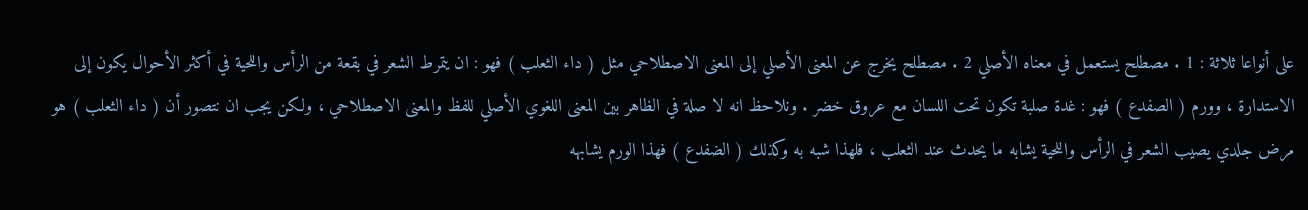على أنواعا ثلاثة : 1 . مصطلح يستعمل في معناه الأصلي 2 . مصطلح يخرج عن المعنى الأصلي إلى المعنى الاصطلاحي مثل ( داء الثعلب ) فهو : ان يتمرط الشعر في بقعة من الرأس واللحية في أكثر الأحوال يكون إلى الاستدارة ، وورم ( الصفدع ) فهو : غدة صلبة تكون تحت اللسان مع عروق خضر . ونلاحظ انه لا صلة في الظاهر بين المعنى اللغوي الأصلي للفظ والمعنى الاصطلاحي ، ولكن يجب ان نتصور أن ( داء الثعلب ) هو مرض جلدي يصيب الشعر في الرأس واللحية يشابه ما يحدث عند الثعلب ، فلهذا شبه به وكذلك ( الضفدع ) فهذا الورم يشابهه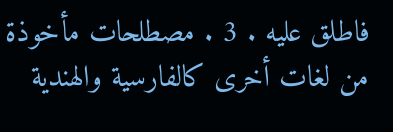فاطلق عليه . 3 . مصطلحات مأخوذة من لغات أخرى كالفارسية والهندية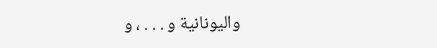واليونانية و . . . ، و